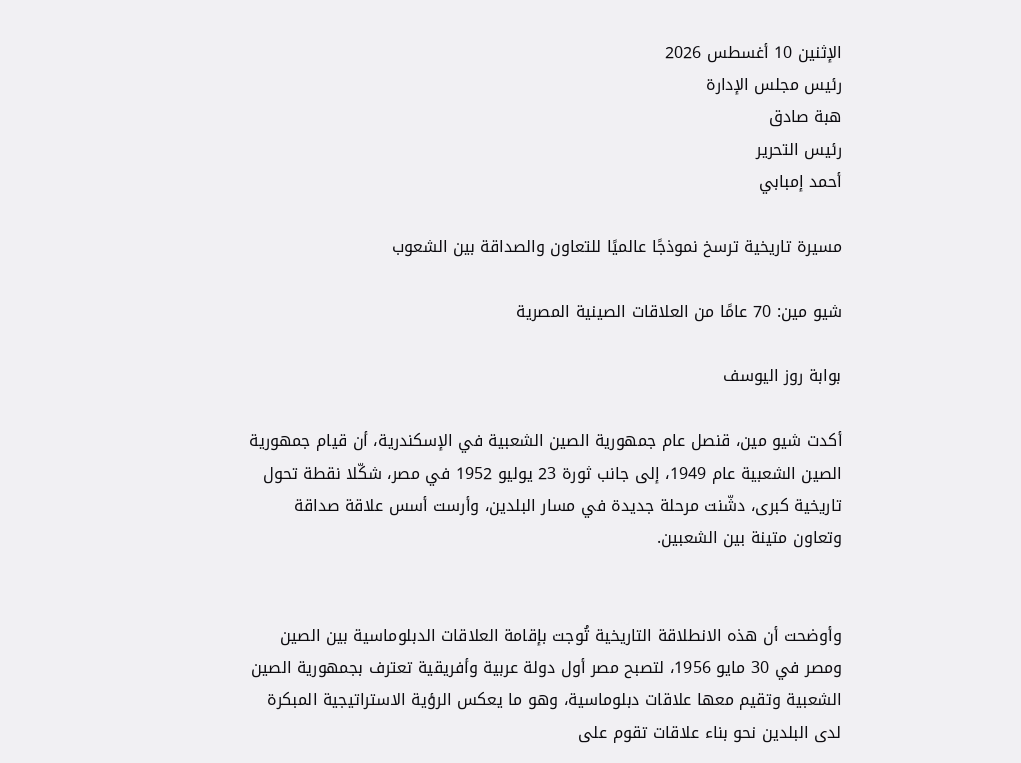الإثنين 10 أغسطس 2026
رئيس مجلس الإدارة
هبة صادق
رئيس التحرير
أحمد إمبابي

مسيرة تاريخية ترسخ نموذجًا عالميًا للتعاون والصداقة بين الشعوب

شيو مين: 70 عامًا من العلاقات الصينية المصرية

بوابة روز اليوسف

أكدت شيو مين، قنصل عام جمهورية الصين الشعبية في الإسكندرية، أن قيام جمهورية الصين الشعبية عام 1949، إلى جانب ثورة 23 يوليو 1952 في مصر، شكّلا نقطة تحول تاريخية كبرى، دشّنت مرحلة جديدة في مسار البلدين، وأرست أسس علاقة صداقة وتعاون متينة بين الشعبين.


وأوضحت أن هذه الانطلاقة التاريخية تُوجت بإقامة العلاقات الدبلوماسية بين الصين ومصر في 30 مايو 1956، لتصبح مصر أول دولة عربية وأفريقية تعترف بجمهورية الصين الشعبية وتقيم معها علاقات دبلوماسية، وهو ما يعكس الرؤية الاستراتيجية المبكرة لدى البلدين نحو بناء علاقات تقوم على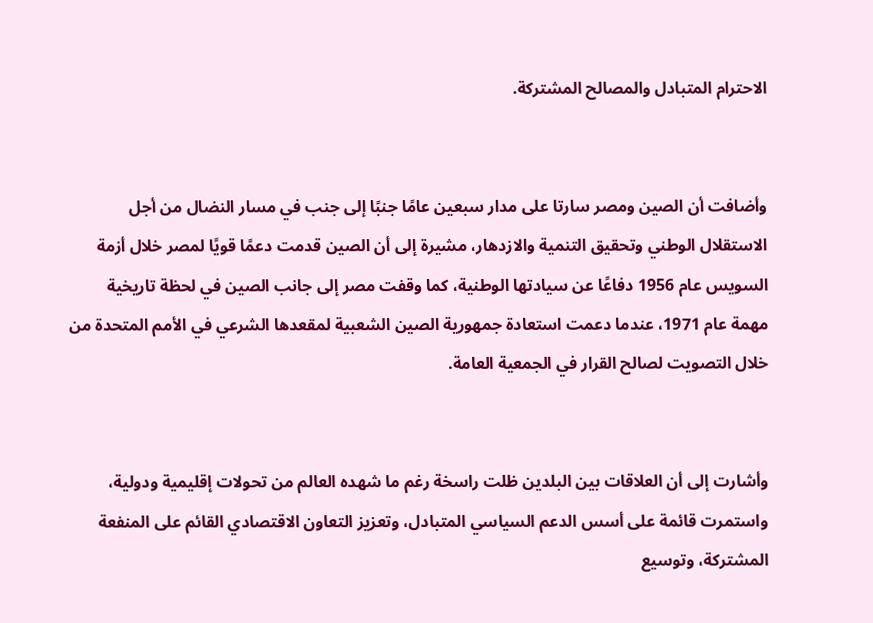الاحترام المتبادل والمصالح المشتركة.


وأضافت أن الصين ومصر سارتا على مدار سبعين عامًا جنبًا إلى جنب في مسار النضال من أجل الاستقلال الوطني وتحقيق التنمية والازدهار، مشيرة إلى أن الصين قدمت دعمًا قويًا لمصر خلال أزمة السويس عام 1956 دفاعًا عن سيادتها الوطنية، كما وقفت مصر إلى جانب الصين في لحظة تاريخية مهمة عام 1971، عندما دعمت استعادة جمهورية الصين الشعبية لمقعدها الشرعي في الأمم المتحدة من خلال التصويت لصالح القرار في الجمعية العامة.


وأشارت إلى أن العلاقات بين البلدين ظلت راسخة رغم ما شهده العالم من تحولات إقليمية ودولية، واستمرت قائمة على أسس الدعم السياسي المتبادل، وتعزيز التعاون الاقتصادي القائم على المنفعة المشتركة، وتوسيع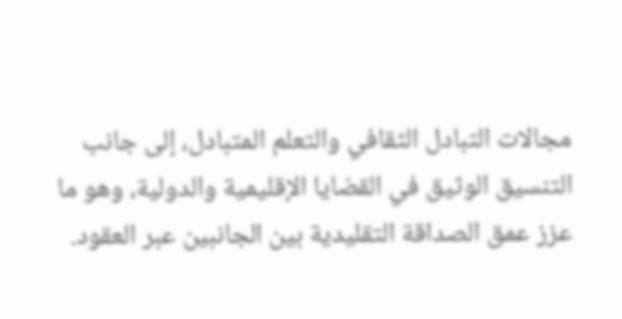مجالات التبادل الثقافي والتعلم المتبادل، إلى جانب التنسيق الوثيق في القضايا الإقليمية والدولية، وهو ما عزز عمق الصداقة التقليدية بين الجانبين عبر العقود.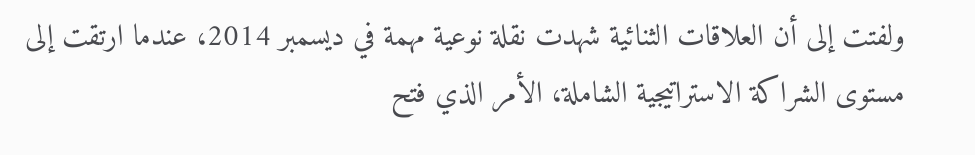ولفتت إلى أن العلاقات الثنائية شهدت نقلة نوعية مهمة في ديسمبر 2014، عندما ارتقت إلى مستوى الشراكة الاستراتيجية الشاملة، الأمر الذي فتح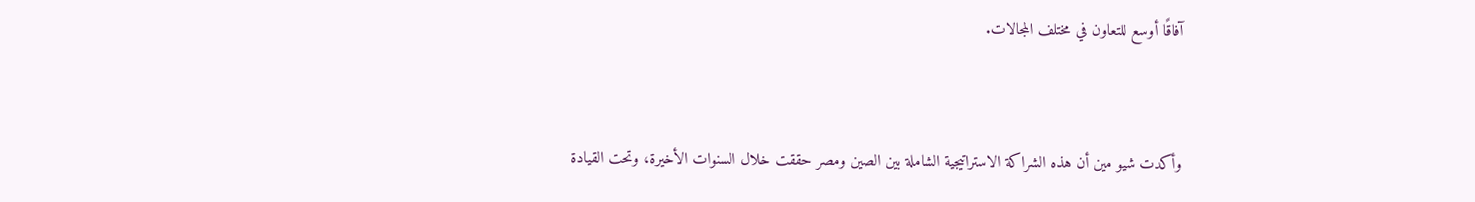آفاقًا أوسع للتعاون في مختلف المجالات.


وأكدت شيو مين أن هذه الشراكة الاستراتيجية الشاملة بين الصين ومصر حققت خلال السنوات الأخيرة، وتحت القيادة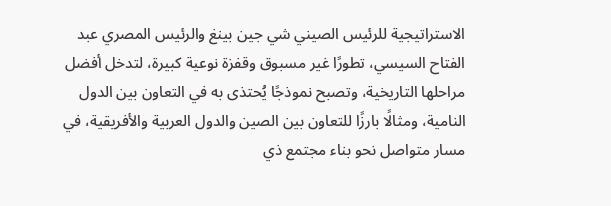الاستراتيجية للرئيس الصيني شي جين بينغ والرئيس المصري عبد الفتاح السيسي، تطورًا غير مسبوق وقفزة نوعية كبيرة، لتدخل أفضل مراحلها التاريخية، وتصبح نموذجًا يُحتذى به في التعاون بين الدول النامية، ومثالًا بارزًا للتعاون بين الصين والدول العربية والأفريقية، في مسار متواصل نحو بناء مجتمع ذي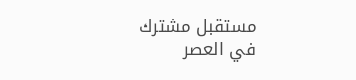مستقبل مشترك في العصر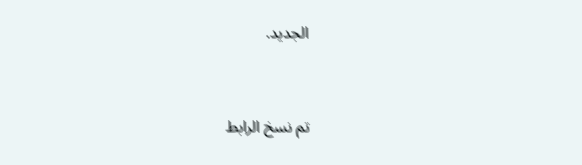الجديد.



تم نسخ الرابط